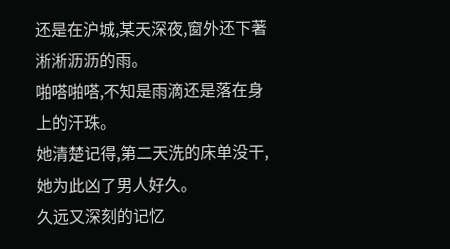还是在沪城,某天深夜,窗外还下著淅淅沥沥的雨。
啪嗒啪嗒,不知是雨滴还是落在身上的汗珠。
她清楚记得,第二天洗的床单没干,她为此凶了男人好久。
久远又深刻的记忆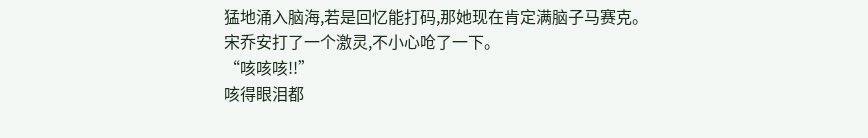猛地涌入脑海,若是回忆能打码,那她现在肯定满脑子马赛克。
宋乔安打了一个激灵,不小心呛了一下。
“咳咳咳!!”
咳得眼泪都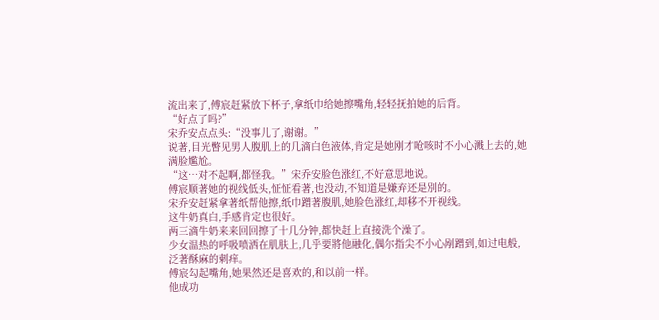流出来了,傅宸赶紧放下杯子,拿纸巾给她擦嘴角,轻轻抚拍她的后背。
“好点了吗?”
宋乔安点点头:“没事儿了,谢谢。”
说著,目光瞥见男人腹肌上的几滴白色液体,肯定是她刚才呛咳时不小心溅上去的,她满脸尷尬。
“这…对不起啊,都怪我。”宋乔安脸色涨红,不好意思地说。
傅宸顺著她的视线低头,怔怔看著,也没动,不知道是嫌弃还是別的。
宋乔安赶紧拿著纸帮他擦,纸巾蹭著腹肌,她脸色涨红,却移不开视线。
这牛奶真白,手感肯定也很好。
两三滴牛奶来来回回擦了十几分钟,都快赶上直接洗个澡了。
少女温热的呼吸喷洒在肌肤上,几乎要將他融化,偶尔指尖不小心剐蹭到,如过电般,泛著酥麻的刺痒。
傅宸勾起嘴角,她果然还是喜欢的,和以前一样。
他成功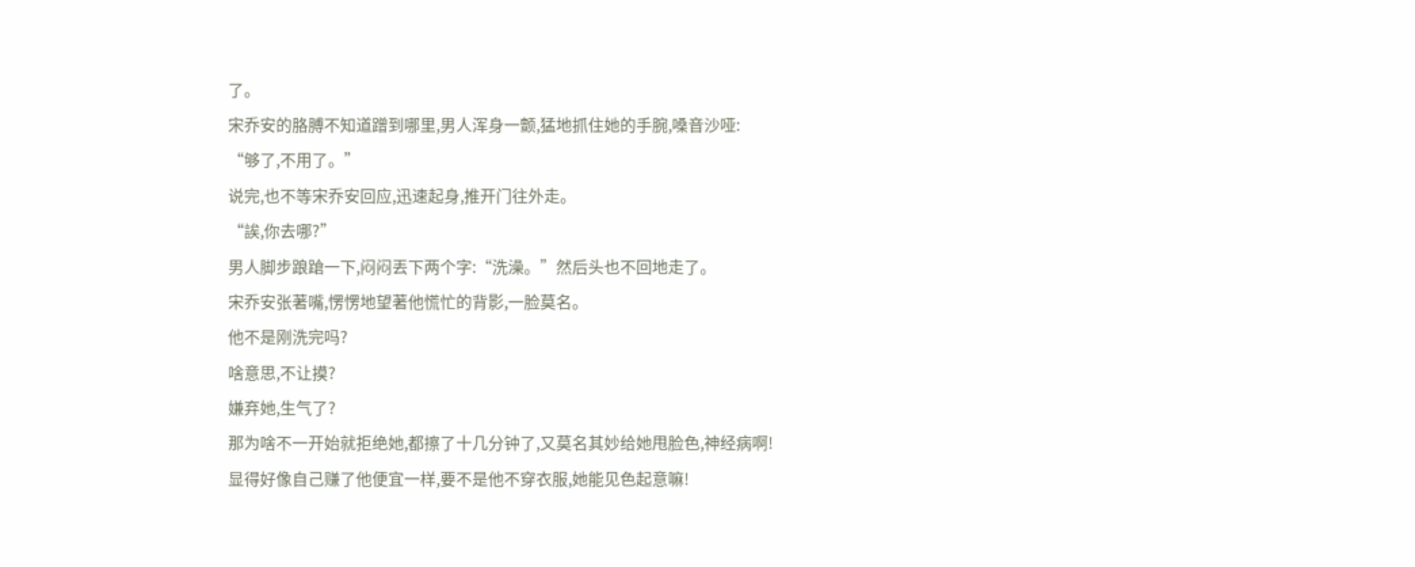了。
宋乔安的胳膊不知道蹭到哪里,男人浑身一颤,猛地抓住她的手腕,嗓音沙哑:
“够了,不用了。”
说完,也不等宋乔安回应,迅速起身,推开门往外走。
“誒,你去哪?”
男人脚步踉蹌一下,闷闷丟下两个字:“洗澡。”然后头也不回地走了。
宋乔安张著嘴,愣愣地望著他慌忙的背影,一脸莫名。
他不是刚洗完吗?
啥意思,不让摸?
嫌弃她,生气了?
那为啥不一开始就拒绝她,都擦了十几分钟了,又莫名其妙给她甩脸色,神经病啊!
显得好像自己赚了他便宜一样,要不是他不穿衣服,她能见色起意嘛!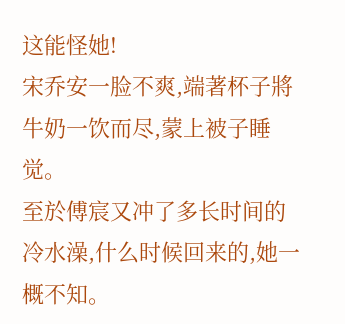这能怪她!
宋乔安一脸不爽,端著杯子將牛奶一饮而尽,蒙上被子睡觉。
至於傅宸又冲了多长时间的冷水澡,什么时候回来的,她一概不知。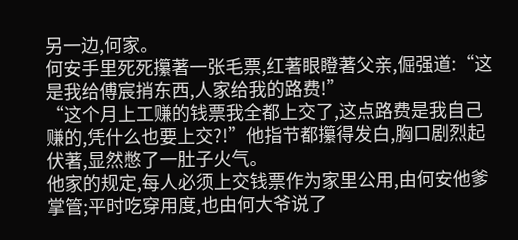另一边,何家。
何安手里死死攥著一张毛票,红著眼瞪著父亲,倔强道:“这是我给傅宸捎东西,人家给我的路费!”
“这个月上工赚的钱票我全都上交了,这点路费是我自己赚的,凭什么也要上交?!”他指节都攥得发白,胸口剧烈起伏著,显然憋了一肚子火气。
他家的规定,每人必须上交钱票作为家里公用,由何安他爹掌管;平时吃穿用度,也由何大爷说了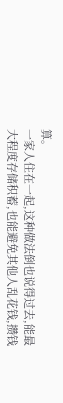算。
一家人住在一起,这种做法倒也说得过去,能最大程度存储积蓄,也能避免其他人乱花钱,攒钱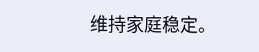维持家庭稳定。